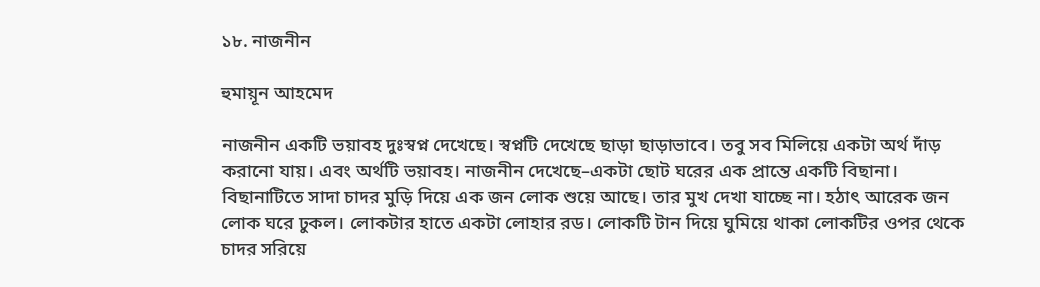১৮. নাজনীন

হুমায়ূন আহমেদ

নাজনীন একটি ভয়াবহ দুঃস্বপ্ন দেখেছে। স্বপ্নটি দেখেছে ছাড়া ছাড়াভাবে। তবু সব মিলিয়ে একটা অর্থ দাঁড় করানো যায়। এবং অর্থটি ভয়াবহ। নাজনীন দেখেছে–একটা ছোট ঘরের এক প্রান্তে একটি বিছানা। বিছানাটিতে সাদা চাদর মুড়ি দিয়ে এক জন লোক শুয়ে আছে। তার মুখ দেখা যাচ্ছে না। হঠাৎ আরেক জন লোক ঘরে ঢুকল। লোকটার হাতে একটা লোহার রড। লোকটি টান দিয়ে ঘুমিয়ে থাকা লোকটির ওপর থেকে চাদর সরিয়ে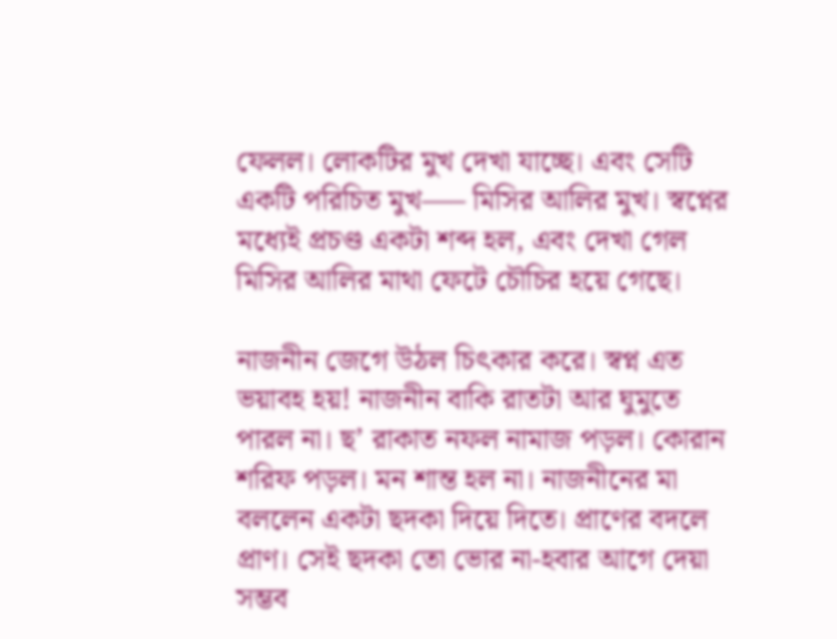ফেলল। লোকটির মুখ দেখা যাচ্ছে। এবং সেটি একটি পরিচিত মুখ—– মিসির আলির মুখ। স্বপ্নের মধ্যেই প্রচণ্ড একটা শব্দ হল, এবং দেখা গেল মিসির আলির মাথা ফেটে চৌচির হয়ে গেছে।

নাজনীন জেগে উঠল চিৎকার করে। স্বপ্ন এত ভয়াবহ হয়! নাজনীন বাকি রাতটা আর ঘুমুতে পারল না। ছ’ রাকাত নফল নামাজ পড়ল। কোরান শরিফ পড়ল। মন শান্ত হল না। নাজনীনের মা বললেন একটা ছদকা দিয়ে দিতে। প্রাণের বদলে প্রাণ। সেই ছদকা তো ভোর না-হবার আগে দেয়া সম্ভব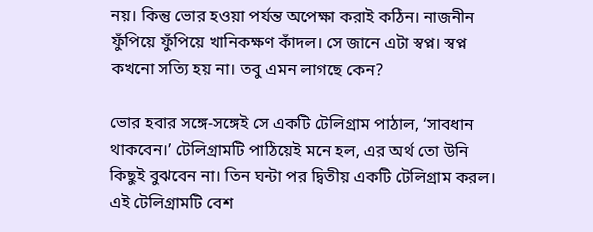নয়। কিন্তু ভোর হওয়া পর্যন্ত অপেক্ষা করাই কঠিন। নাজনীন ফুঁপিয়ে ফুঁপিয়ে খানিকক্ষণ কাঁদল। সে জানে এটা স্বপ্ন। স্বপ্ন কখনো সত্যি হয় না। তবু এমন লাগছে কেন?

ভোর হবার সঙ্গে-সঙ্গেই সে একটি টেলিগ্রাম পাঠাল, ‘সাবধান থাকবেন।’ টেলিগ্রামটি পাঠিয়েই মনে হল, এর অর্থ তো উনি কিছুই বুঝবেন না। তিন ঘন্টা পর দ্বিতীয় একটি টেলিগ্রাম করল। এই টেলিগ্রামটি বেশ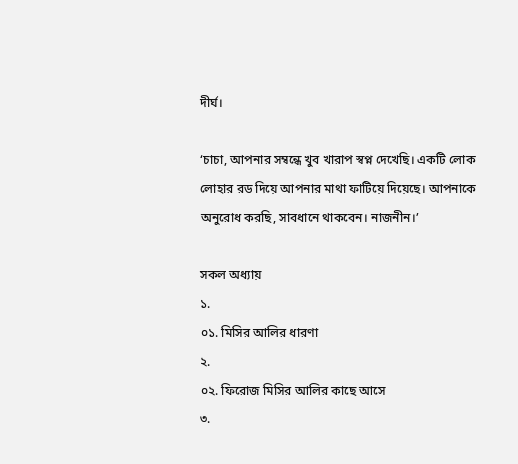দীর্ঘ।

‘চাচা, আপনার সম্বন্ধে খুব খারাপ স্বপ্ন দেখেছি। একটি লোক লোহার রড দিয়ে আপনার মাথা ফাটিয়ে দিয়েছে। আপনাকে অনুরোধ করছি, সাবধানে থাকবেন। নাজনীন।’

সকল অধ্যায়
১.
০১. মিসির আলির ধারণা
২.
০২. ফিরোজ মিসির আলির কাছে আসে
৩.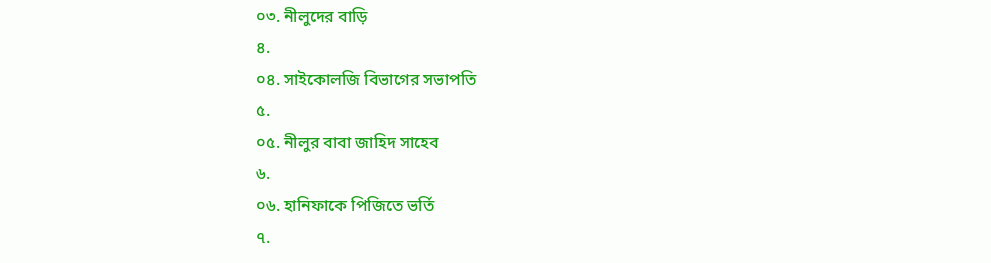০৩. নীলুদের বাড়ি
৪.
০৪. সাইকোলজি বিভাগের সভাপতি
৫.
০৫. নীলুর বাবা জাহিদ সাহেব
৬.
০৬. হানিফাকে পিজিতে ভর্তি
৭.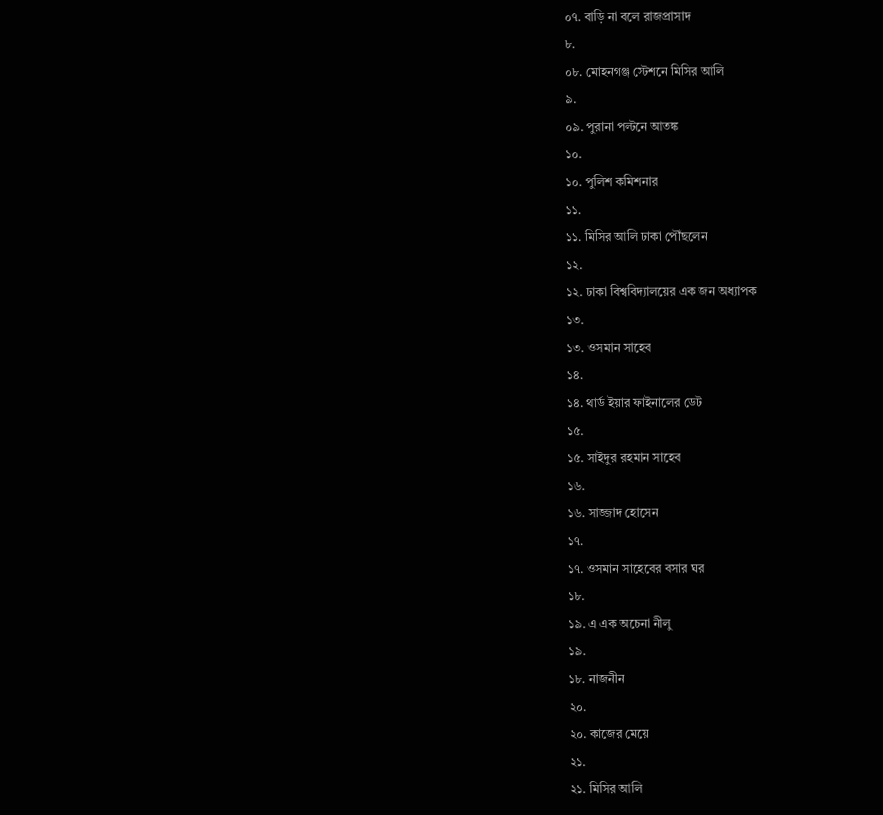০৭. বাড়ি না বলে রাজপ্রাসাদ
৮.
০৮. মোহনগঞ্জ স্টেশনে মিসির আলি
৯.
০৯. পুরানা পল্টনে আতঙ্ক
১০.
১০. পুলিশ কমিশনার
১১.
১১. মিসির আলি ঢাকা পৌঁছলেন
১২.
১২. ঢাকা বিশ্ববিদ্যালয়ের এক জন অধ্যাপক
১৩.
১৩. ওসমান সাহেব
১৪.
১৪. থার্ড ইয়ার ফাইনালের ডেট
১৫.
১৫. সাইদুর রহমান সাহেব
১৬.
১৬. সাজ্জাদ হোসেন
১৭.
১৭. ওসমান সাহেবের বসার ঘর
১৮.
১৯. এ এক অচেনা নীলু
১৯.
১৮. নাজনীন
২০.
২০. কাজের মেয়ে
২১.
২১. মিসির আলি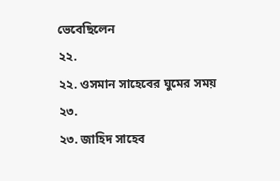ভেবেছিলেন
২২.
২২. ওসমান সাহেবের ঘুমের সময়
২৩.
২৩. জাহিদ সাহেব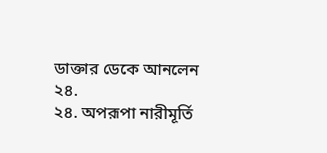ডাক্তার ডেকে আনলেন
২৪.
২৪. অপরূপা নারীমূর্তি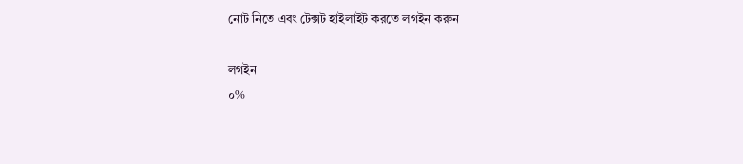নোট নিতে এবং টেক্সট হাইলাইট করতে লগইন করুন

লগইন
০%